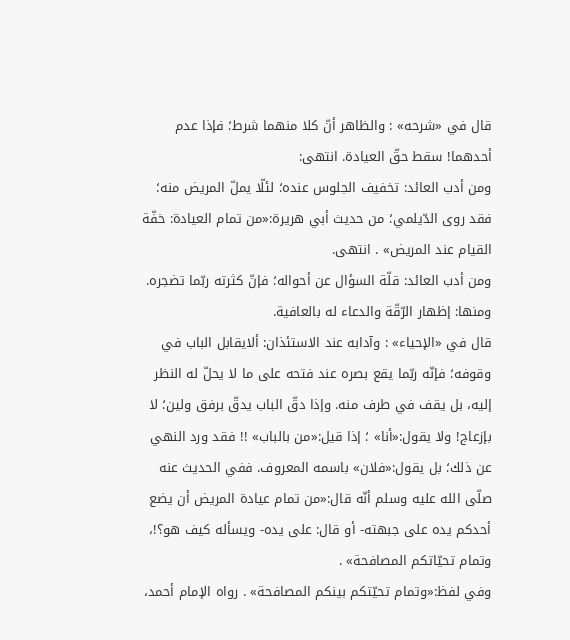قال في «شرحه» : والظاهر أنّ كلا منهما شرط؛ فإذا عدم أحدهما! سقط حقّ العيادة. انتهى:
ومن أدب العائد: تخفيف الجلوس عنده؛ لئلّا يملّ المريض منه؛ فقد روى الدّيلمي؛ من حديث أبي هريرة:«من تمام العيادة: خفّة القيام عند المريض» . انتهى.
ومن أدب العائد: قلّة السؤال عن أحواله؛ فإنّ كثرته ربّما تضجره.
ومنها: إظهار الرّقّة والدعاء له بالعافية.
قال في «الإحياء» : وآدابه عند الاستئذان: ألايقابل الباب في وقوفه؛ فإنّه ربّما يقع بصره عند فتحه على ما لا يحلّ له النظر إليه، بل يقف في طرف منه. وإذا دقّ الباب يدقّ برفق ولين؛ لا بإزعاج! ولا يقول:«أنا» ؛ إذا قيل:«من بالباب» !! فقد ورد النهي عن ذلك؛ بل يقول:«فلان» باسمه المعروف. ففي الحديث عنه صلّى الله عليه وسلم أنّه قال:«من تمام عيادة المريض أن يضع أحدكم يده على جبهته- أو قال: على يده- ويسأله كيف هو؟!، وتمام تحيّاتكم المصافحة» .
وفي لفظ:«وتمام تحيّتكم بينكم المصافحة» . رواه الإمام أحمد،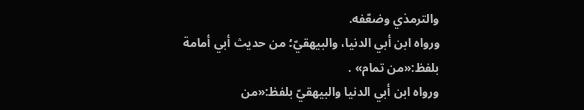والترمذي وضعّفه.
ورواه ابن أبي الدنيا، والبيهقيّ؛ من حديث أبي أمامة بلفظ:«من تمام» .
ورواه ابن أبي الدنيا والبيهقيّ بلفظ:«من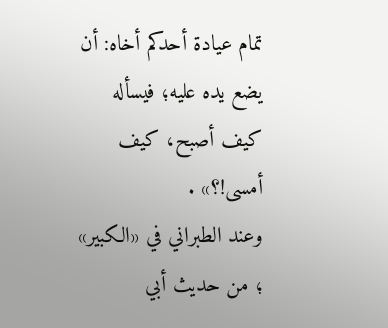تمام عيادة أحدكم أخاه: أن يضع يده عليه؛ فيسأله كيف أصبح، كيف أمسى!؟» .
وعند الطبراني في «الكبير» ؛ من حديث أبي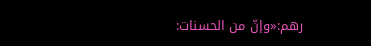رهم:«وإنّ من الحسنات: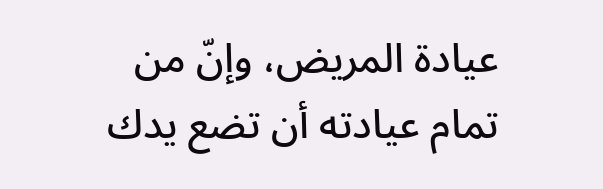عيادة المريض، وإنّ من تمام عيادته أن تضع يدك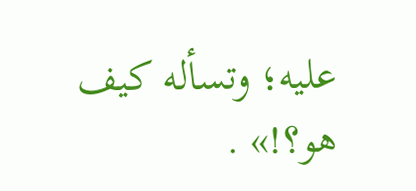عليه؛ وتسأله كيف هو؟!» .